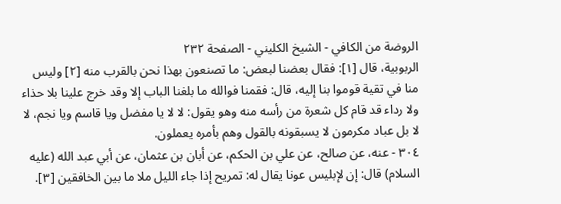الروضة من الكافي - الشيخ الكليني - الصفحة ٢٣٢
الربوبية، قال [١]: فقال بعضنا لبعض: ما تصنعون بهذا نحن بالقرب منه [٢] وليس منا في تقية قوموا بنا إليه، قال: فقمنا فوالله ما بلغنا الباب إلا وقد خرج علينا بلا حذاء ولا رداء قد قام كل شعرة من رأسه منه وهو يقول: لا لا يا مفضل ويا قاسم ويا نجم، لا لا بل عباد مكرمون لا يسبقونه بالقول وهم بأمره يعملون.
٣٠٤ - عنه، عن صالح، عن علي بن الحكم، عن أبان بن عثمان، عن أبي عبد الله (عليه السلام) قال: إن لإبليس عونا يقال له: تمريح إذا جاء الليل ملا ما بين الخافقين [٣].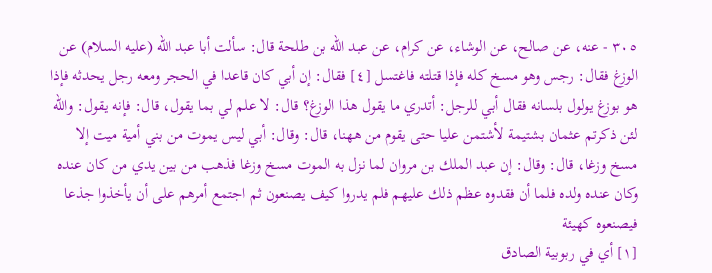٣٠٥ - عنه، عن صالح، عن الوشاء، عن كرام، عن عبد الله بن طلحة قال: سألت أبا عبد الله (عليه السلام) عن الوزغ فقال: رجس وهو مسخ كله فإذا قتلته فاغتسل [٤] فقال: إن أبي كان قاعدا في الحجر ومعه رجل يحدثه فإذا هو بوزغ يولول بلسانه فقال أبي للرجل: أتدري ما يقول هذا الوزغ؟ قال: لا علم لي بما يقول، قال: فإنه يقول: والله لئن ذكرتم عثمان بشتيمة لأشتمن عليا حتى يقوم من ههنا، قال: وقال: أبي ليس يموت من بني أمية ميت إلا مسخ وزغا، قال: وقال: إن عبد الملك بن مروان لما نزل به الموت مسخ وزغا فذهب من بين يدي من كان عنده وكان عنده ولده فلما أن فقدوه عظم ذلك عليهم فلم يدروا كيف يصنعون ثم اجتمع أمرهم على أن يأخذوا جذعا فيصنعوه كهيئة
[١] أي في ربوبية الصادق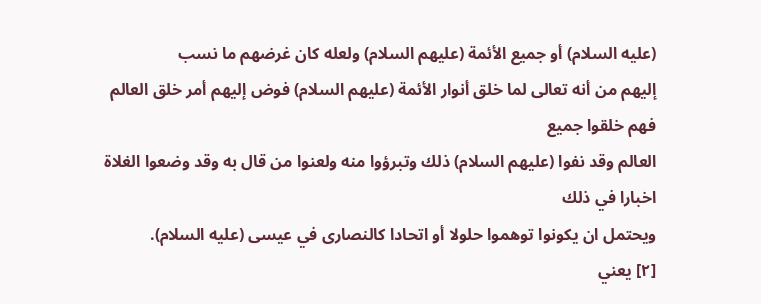(عليه السلام) أو جميع الأئمة (عليهم السلام) ولعله كان غرضهم ما نسب
إليهم من أنه تعالى لما خلق أنوار الأئمة (عليهم السلام) فوض إليهم أمر خلق العالم فهم خلقوا جميع
العالم وقد نفوا (عليهم السلام) ذلك وتبرؤوا منه ولعنوا من قال به وقد وضعوا الغلاة اخبارا في ذلك
ويحتمل ان يكونوا توهموا حلولا أو اتحادا كالنصارى في عيسى (عليه السلام).
[٢] يعني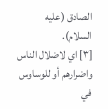الصادق (عليه السلام).
[٣] اي لاضلال الناس واضرارهم أو للوساوس في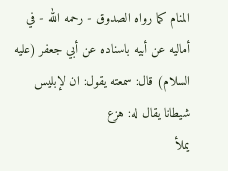المنام كما رواه الصدوق - رحمه الله - في
أماليه عن أبيه باسناده عن أبي جعفر (عليه السلام) قال: سمعته يقول: ان لإبليس شيطانا يقال له: هزع
يملأ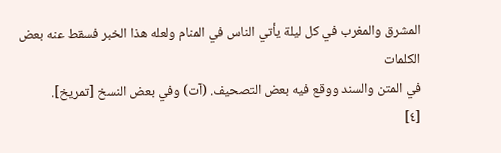المشرق والمغرب في كل ليلة يأتي الناس في المنام ولعله هذا الخبر فسقط عنه بعض الكلمات
في المتن والسند ووقع فيه بعض التصحيف. (آت) وفي بعض النسخ [تمريخ].
[٤]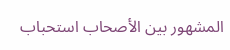المشهور بين الأصحاب استحباب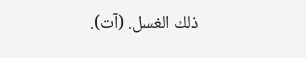ذلك الغسل. (آت).